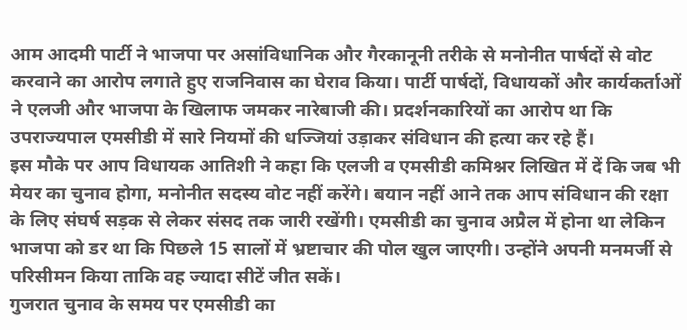आम आदमी पार्टी ने भाजपा पर असांविधानिक और गैरकानूनी तरीके से मनोनीत पार्षदों से वोट करवाने का आरोप लगाते हुए राजनिवास का घेराव किया। पार्टी पार्षदों, विधायकों और कार्यकर्ताओं ने एलजी और भाजपा के खिलाफ जमकर नारेबाजी की। प्रदर्शनकारियों का आरोप था कि उपराज्यपाल एमसीडी में सारे नियमों की धज्जियां उड़ाकर संविधान की हत्या कर रहे हैं।
इस मौके पर आप विधायक आतिशी ने कहा कि एलजी व एमसीडी कमिश्नर लिखित में दें कि जब भी मेयर का चुनाव होगा, मनोनीत सदस्य वोट नहीं करेंगे। बयान नहीं आने तक आप संविधान की रक्षा के लिए संघर्ष सड़क से लेकर संसद तक जारी रखेंगी। एमसीडी का चुनाव अप्रैल में होना था लेकिन भाजपा को डर था कि पिछले 15 सालों में भ्रष्टाचार की पोल खुल जाएगी। उन्होंने अपनी मनमर्जी से परिसीमन किया ताकि वह ज्यादा सीटें जीत सकें।
गुजरात चुनाव के समय पर एमसीडी का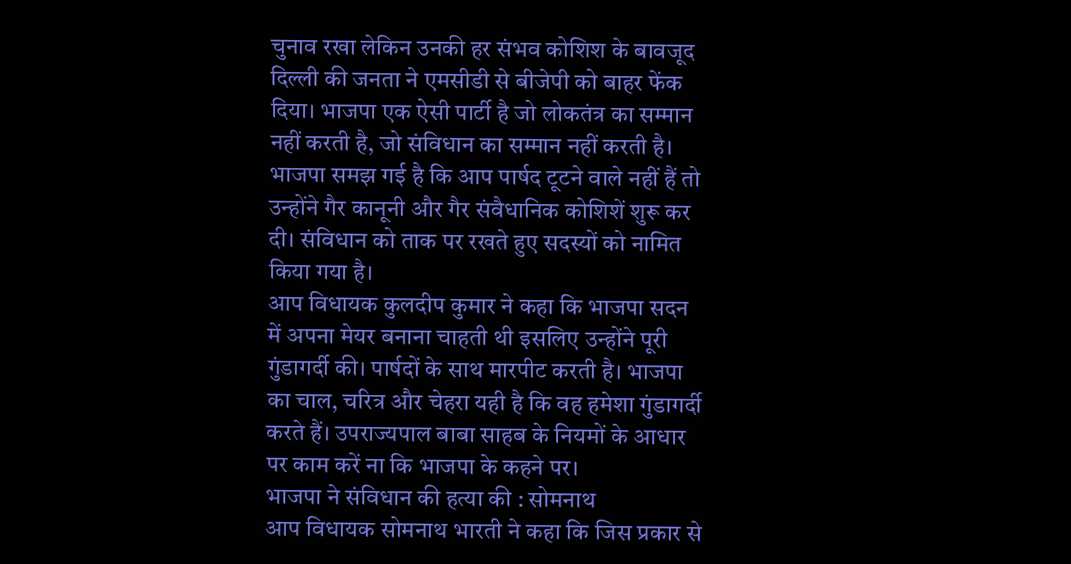चुनाव रखा लेकिन उनकी हर संभव कोशिश के बावजूद दिल्ली की जनता ने एमसीडी से बीजेपी को बाहर फेंक दिया। भाजपा एक ऐसी पार्टी है जो लोकतंत्र का सम्मान नहीं करती है, जो संविधान का सम्मान नहीं करती है। भाजपा समझ गई है कि आप पार्षद टूटने वाले नहीं हैं तो उन्होंने गैर कानूनी और गैर संवैधानिक कोशिशें शुरू कर दी। संविधान को ताक पर रखते हुए सदस्यों को नामित किया गया है।
आप विधायक कुलदीप कुमार ने कहा कि भाजपा सदन में अपना मेयर बनाना चाहती थी इसलिए उन्होंने पूरी गुंडागर्दी की। पार्षदों के साथ मारपीट करती है। भाजपा का चाल, चरित्र और चेहरा यही है कि वह हमेशा गुंडागर्दी करते हैं। उपराज्यपाल बाबा साहब के नियमों के आधार पर काम करें ना कि भाजपा के कहने पर।
भाजपा ने संविधान की हत्या की : सोमनाथ
आप विधायक सोमनाथ भारती ने कहा कि जिस प्रकार से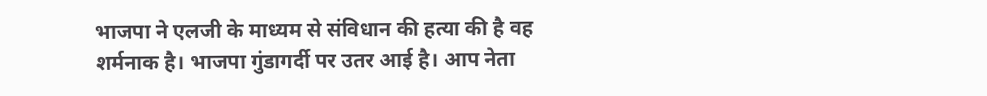भाजपा ने एलजी के माध्यम से संविधान की हत्या की है वह शर्मनाक है। भाजपा गुंडागर्दी पर उतर आई है। आप नेता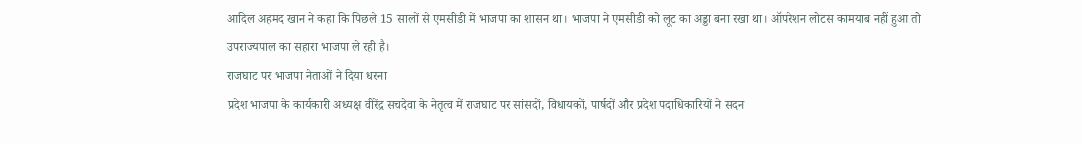आदिल अहमद खान ने कहा कि पिछले 15 सालों से एमसीडी में भाजपा का शासन था। भाजपा ने एमसीडी को लूट का अड्डा बना रखा था। ऑपरेशन लोटस कामयाब नहीं हुआ तो उपराज्यपाल का सहारा भाजपा ले रही है।
राजघाट पर भाजपा नेताओं ने दिया धरना
प्रदेश भाजपा के कार्यकारी अध्यक्ष वीरेंद्र सचदेवा के नेतृत्व में राजघाट पर सांसदों, विधायकों, पार्षदों और प्रदेश पदाधिकारियों ने सदन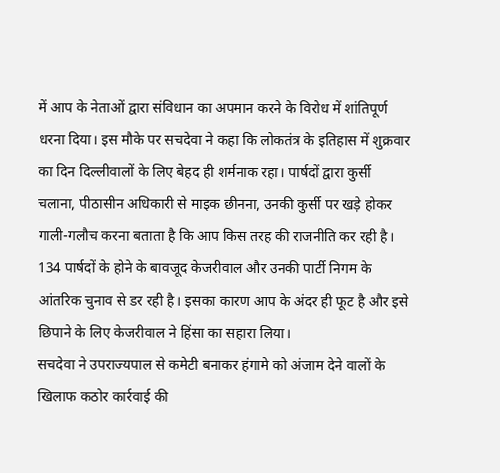में आप के नेताओं द्वारा संविधान का अपमान करने के विरोध में शांतिपूर्ण धरना दिया। इस मौके पर सचदेवा ने कहा कि लोकतंत्र के इतिहास में शुक्रवार का दिन दिल्लीवालों के लिए बेहद ही शर्मनाक रहा। पार्षदों द्वारा कुर्सी चलाना, पीठासीन अधिकारी से माइक छीनना, उनकी कुर्सी पर खड़े होकर गाली-गलौच करना बताता है कि आप किस तरह की राजनीति कर रही है। 134 पार्षदों के होने के बावजूद केजरीवाल और उनकी पार्टी निगम के आंतरिक चुनाव से डर रही है। इसका कारण आप के अंदर ही फूट है और इसे छिपाने के लिए केजरीवाल ने हिंसा का सहारा लिया।
सचदेवा ने उपराज्यपाल से कमेटी बनाकर हंगामे को अंजाम देने वालों के खिलाफ कठोर कार्रवाई की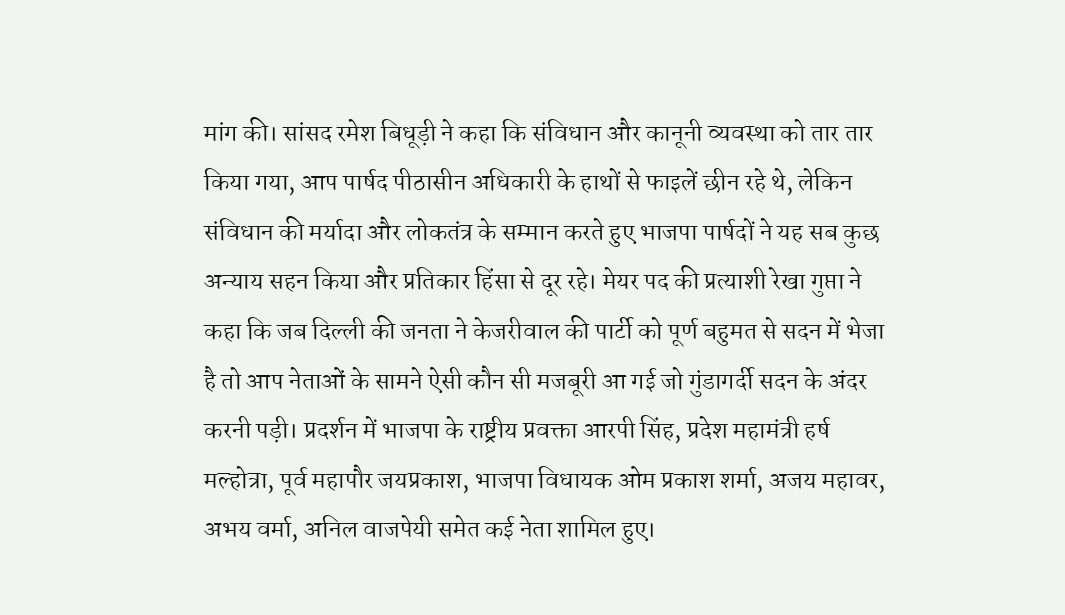मांग की। सांसद रमेश बिधूड़ी ने कहा कि संविधान और कानूनी व्यवस्था को तार तार किया गया, आप पार्षद पीठासीन अधिकारी के हाथों से फाइलें छीन रहे थे, लेकिन संविधान की मर्यादा और लोकतंत्र के सम्मान करते हुए भाजपा पार्षदों ने यह सब कुछ अन्याय सहन किया और प्रतिकार हिंसा से दूर रहे। मेयर पद की प्रत्याशी रेखा गुप्ता ने कहा कि जब दिल्ली की जनता ने केजरीवाल की पार्टी को पूर्ण बहुमत से सदन में भेजा है तो आप नेताओं के सामने ऐसी कौन सी मजबूरी आ गई जो गुंडागर्दी सदन के अंदर करनी पड़ी। प्रदर्शन में भाजपा के राष्ट्रीय प्रवक्ता आरपी सिंह, प्रदेश महामंत्री हर्ष मल्होत्रा, पूर्व महापौर जयप्रकाश, भाजपा विधायक ओम प्रकाश शर्मा, अजय महावर, अभय वर्मा, अनिल वाजपेयी समेत कई नेता शामिल हुए।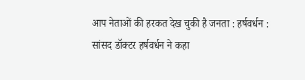आप नेताओं की हरकत देख चुकी है जनता : हर्षवर्धन : सांसद डॉक्टर हर्षवर्धन ने कहा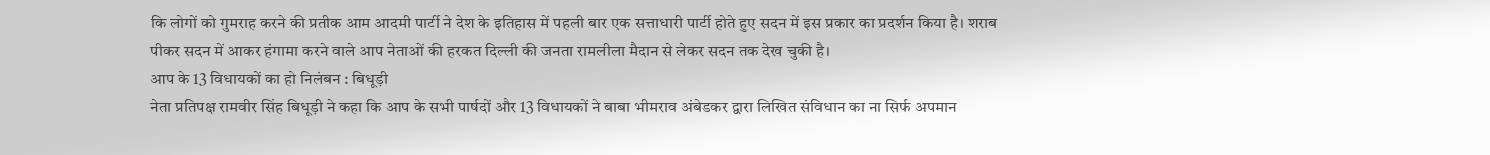कि लोगों को गुमराह करने की प्रतीक आम आदमी पार्टी ने देश के इतिहास में पहली बार एक सत्ताधारी पार्टी होते हुए सदन में इस प्रकार का प्रदर्शन किया है। शराब पीकर सदन में आकर हंगामा करने वाले आप नेताओं की हरकत दिल्ली की जनता रामलीला मैदान से लेकर सदन तक देख चुकी है।
आप के 13 विधायकों का हो निलंबन : बिधूड़ी
नेता प्रतिपक्ष रामवीर सिंह बिधूड़ी ने कहा कि आप के सभी पार्षदों और 13 विधायकों ने बाबा भीमराव अंबेडकर द्वारा लिखित संविधान का ना सिर्फ अपमान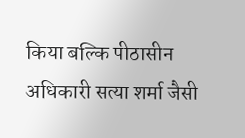किया बल्कि पीठासीन अधिकारी सत्या शर्मा जैसी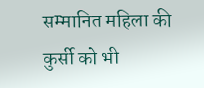सम्मानित महिला की कुर्सी को भी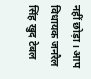नहीं छोड़ा। आप विधायक जनरैल सिंह खुद टेबल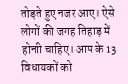तोड़ते हुए नजर आए। ऐसे लोगों की जगह तिहाड़ में होनाी चाहिए। आप के 13 विधायकों को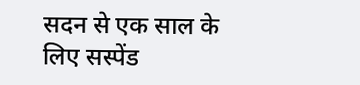सदन से एक साल के लिए सस्पेंड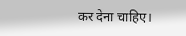कर देना चाहिए।